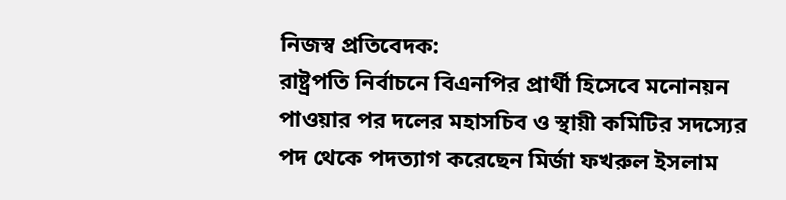নিজস্ব প্রতিবেদক:
রাষ্ট্রপতি নির্বাচনে বিএনপির প্রার্থী হিসেবে মনোনয়ন পাওয়ার পর দলের মহাসচিব ও স্থায়ী কমিটির সদস্যের পদ থেকে পদত্যাগ করেছেন মির্জা ফখরুল ইসলাম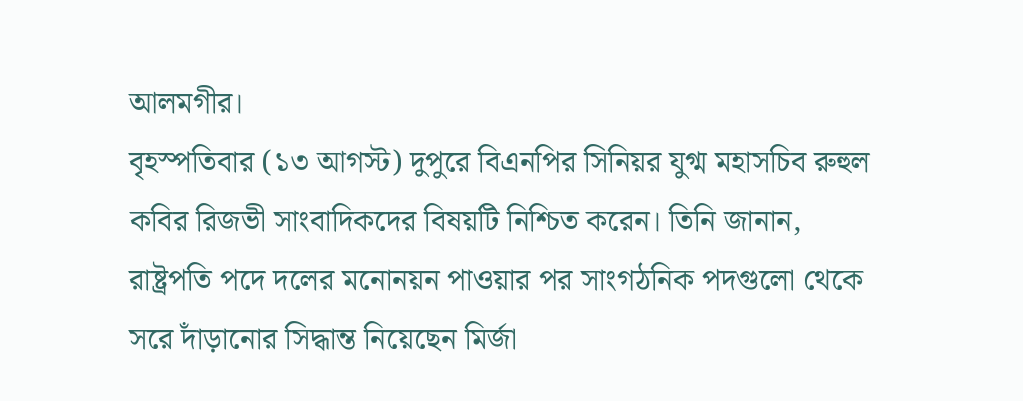আলমগীর।
বৃহস্পতিবার (১৩ আগস্ট) দুপুরে বিএনপির সিনিয়র যুগ্ম মহাসচিব রুহুল কবির রিজভী সাংবাদিকদের বিষয়টি নিশ্চিত করেন। তিনি জানান, রাষ্ট্রপতি পদে দলের মনোনয়ন পাওয়ার পর সাংগঠনিক পদগুলো থেকে সরে দাঁড়ানোর সিদ্ধান্ত নিয়েছেন মির্জা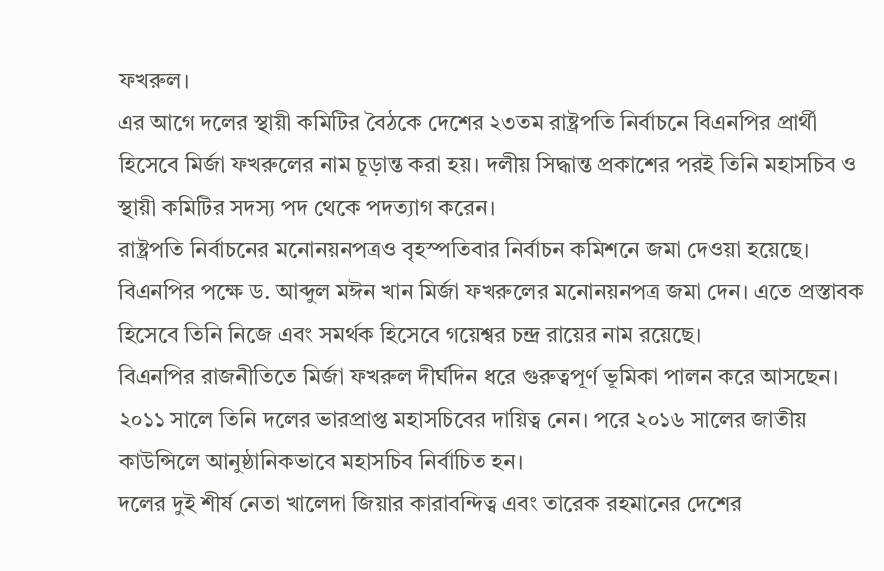ফখরুল।
এর আগে দলের স্থায়ী কমিটির বৈঠকে দেশের ২৩তম রাষ্ট্রপতি নির্বাচনে বিএনপির প্রার্থী হিসেবে মির্জা ফখরুলের নাম চূড়ান্ত করা হয়। দলীয় সিদ্ধান্ত প্রকাশের পরই তিনি মহাসচিব ও স্থায়ী কমিটির সদস্য পদ থেকে পদত্যাগ করেন।
রাষ্ট্রপতি নির্বাচনের মনোনয়নপত্রও বৃহস্পতিবার নির্বাচন কমিশনে জমা দেওয়া হয়েছে। বিএনপির পক্ষে ড. আব্দুল মঈন খান মির্জা ফখরুলের মনোনয়নপত্র জমা দেন। এতে প্রস্তাবক হিসেবে তিনি নিজে এবং সমর্থক হিসেবে গয়েশ্বর চন্দ্র রায়ের নাম রয়েছে।
বিএনপির রাজনীতিতে মির্জা ফখরুল দীর্ঘদিন ধরে গুরুত্বপূর্ণ ভূমিকা পালন করে আসছেন। ২০১১ সালে তিনি দলের ভারপ্রাপ্ত মহাসচিবের দায়িত্ব নেন। পরে ২০১৬ সালের জাতীয় কাউন্সিলে আনুষ্ঠানিকভাবে মহাসচিব নির্বাচিত হন।
দলের দুই শীর্ষ নেতা খালেদা জিয়ার কারাবন্দিত্ব এবং তারেক রহমানের দেশের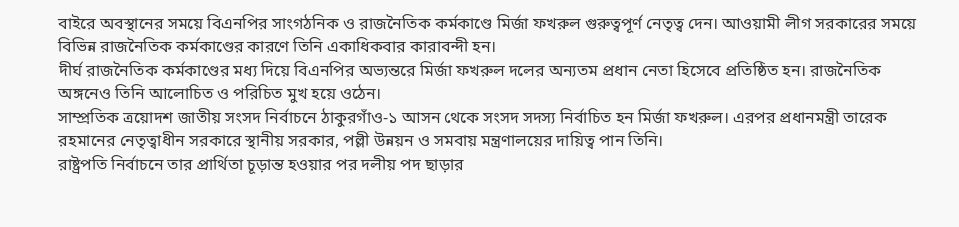বাইরে অবস্থানের সময়ে বিএনপির সাংগঠনিক ও রাজনৈতিক কর্মকাণ্ডে মির্জা ফখরুল গুরুত্বপূর্ণ নেতৃত্ব দেন। আওয়ামী লীগ সরকারের সময়ে বিভিন্ন রাজনৈতিক কর্মকাণ্ডের কারণে তিনি একাধিকবার কারাবন্দী হন।
দীর্ঘ রাজনৈতিক কর্মকাণ্ডের মধ্য দিয়ে বিএনপির অভ্যন্তরে মির্জা ফখরুল দলের অন্যতম প্রধান নেতা হিসেবে প্রতিষ্ঠিত হন। রাজনৈতিক অঙ্গনেও তিনি আলোচিত ও পরিচিত মুখ হয়ে ওঠেন।
সাম্প্রতিক ত্রয়োদশ জাতীয় সংসদ নির্বাচনে ঠাকুরগাঁও-১ আসন থেকে সংসদ সদস্য নির্বাচিত হন মির্জা ফখরুল। এরপর প্রধানমন্ত্রী তারেক রহমানের নেতৃত্বাধীন সরকারে স্থানীয় সরকার, পল্লী উন্নয়ন ও সমবায় মন্ত্রণালয়ের দায়িত্ব পান তিনি।
রাষ্ট্রপতি নির্বাচনে তার প্রার্থিতা চূড়ান্ত হওয়ার পর দলীয় পদ ছাড়ার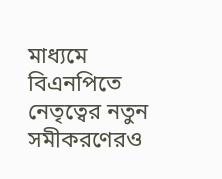মাধ্যমে বিএনপিতে নেতৃত্বের নতুন সমীকরণেরও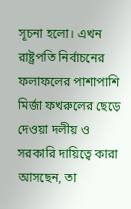সূচনা হলো। এখন রাষ্ট্রপতি নির্বাচনের ফলাফলের পাশাপাশি মির্জা ফখরুলের ছেড়ে দেওয়া দলীয় ও সরকারি দায়িত্বে কারা আসছেন, তা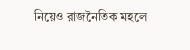নিয়েও রাজনৈতিক মহলে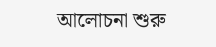আলোচনা শুরু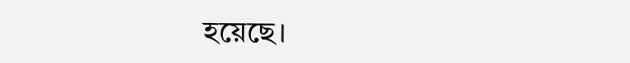হয়েছে।